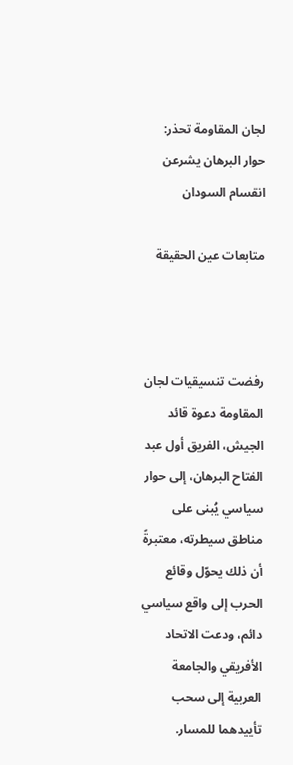لجان المقاومة تحذر: حوار البرهان يشرعن انقسام السودان

متابعات عين الحقيقة



رفضت تنسيقيات لجان المقاومة دعوة قائد الجيش، الفريق أول عبد الفتاح البرهان، إلى حوار سياسي يُبنى على مناطق سيطرته، معتبرةً أن ذلك يحوّل وقائع الحرب إلى واقع سياسي دائم، ودعت الاتحاد الأفريقي والجامعة العربية إلى سحب تأييدهما للمسار.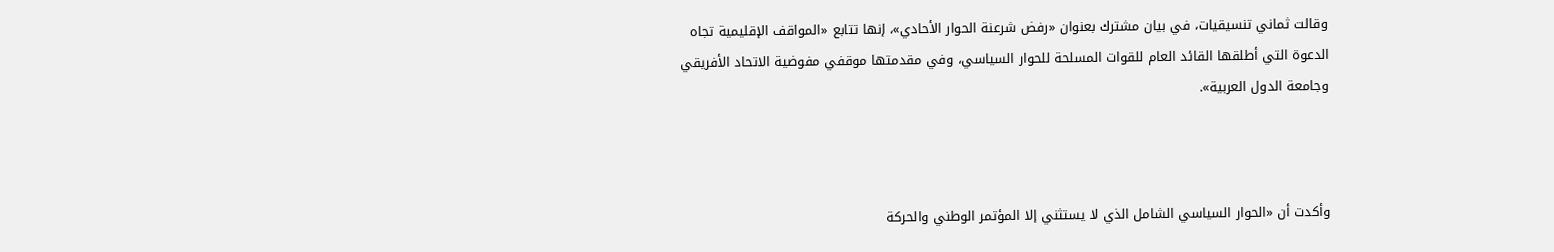وقالت ثماني تنسيقيات، في بيان مشترك بعنوان «رفض شرعنة الحوار الأحادي»، إنها تتابع «المواقف الإقليمية تجاه الدعوة التي أطلقها القائد العام للقوات المسلحة للحوار السياسي، وفي مقدمتها موقفي مفوضية الاتحاد الأفريقي وجامعة الدول العربية».



وأكدت أن «الحوار السياسي الشامل الذي لا يستثني إلا المؤتمر الوطني والحركة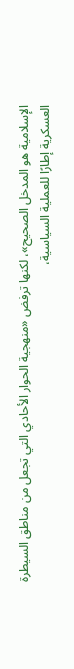الإسلامية هو المدخل الصحيح»، لكنها ترفض «منهجية الحوار الأحادي التي تجعل من مناطق السيطرة العسكرية إطارًا للعملية السياسية،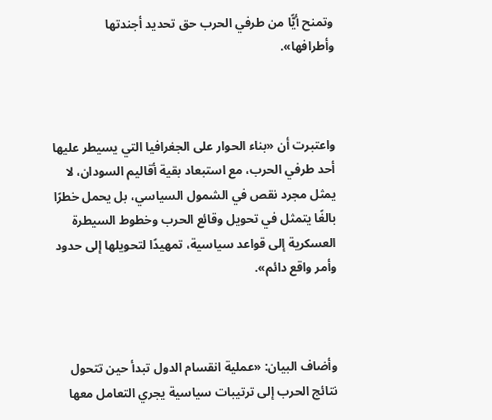وتمنح أيًّا من طرفي الحرب حق تحديد أجندتها وأطرافها».



واعتبرت أن «بناء الحوار على الجغرافيا التي يسيطر عليها أحد طرفي الحرب، مع استبعاد بقية أقاليم السودان، لا يمثل مجرد نقص في الشمول السياسي، بل يحمل خطرًا بالغًا يتمثل في تحويل وقائع الحرب وخطوط السيطرة العسكرية إلى قواعد سياسية، تمهيدًا لتحويلها إلى حدود وأمر واقع دائم».



وأضاف البيان: «عملية انقسام الدول تبدأ حين تتحول نتائج الحرب إلى ترتيبات سياسية يجري التعامل معها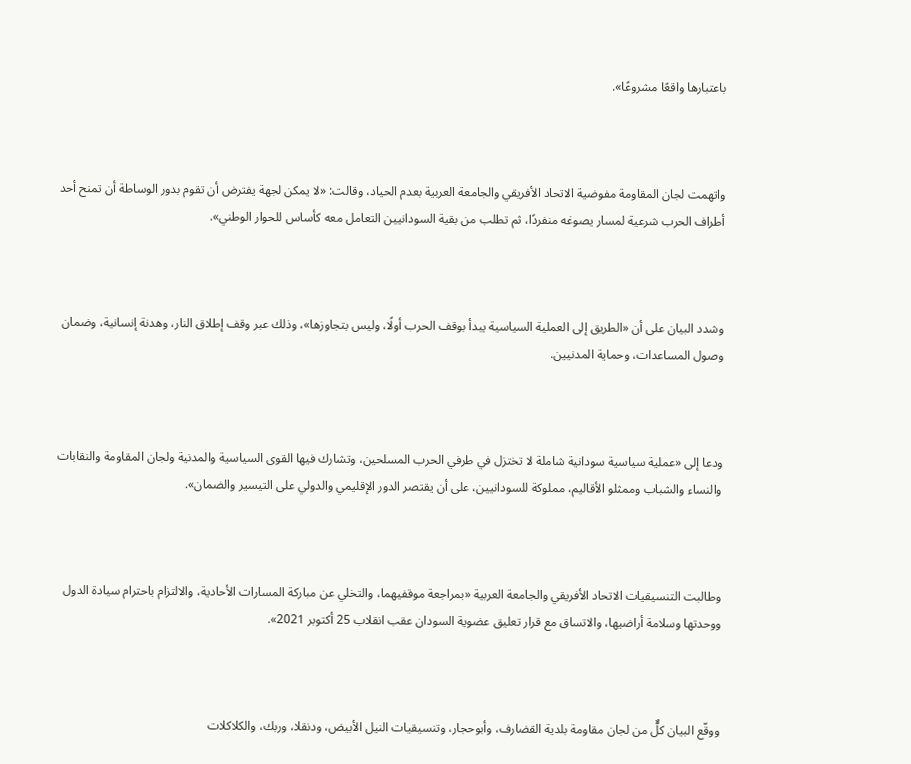باعتبارها واقعًا مشروعًا».



واتهمت لجان المقاومة مفوضية الاتحاد الأفريقي والجامعة العربية بعدم الحياد، وقالت: «لا يمكن لجهة يفترض أن تقوم بدور الوساطة أن تمنح أحد أطراف الحرب شرعية لمسار يصوغه منفردًا، ثم تطلب من بقية السودانيين التعامل معه كأساس للحوار الوطني».



وشدد البيان على أن «الطريق إلى العملية السياسية يبدأ بوقف الحرب أولًا، وليس بتجاوزها»، وذلك عبر وقف إطلاق النار، وهدنة إنسانية، وضمان وصول المساعدات، وحماية المدنيين.



ودعا إلى «عملية سياسية سودانية شاملة لا تختزل في طرفي الحرب المسلحين، وتشارك فيها القوى السياسية والمدنية ولجان المقاومة والنقابات والنساء والشباب وممثلو الأقاليم، مملوكة للسودانيين، على أن يقتصر الدور الإقليمي والدولي على التيسير والضمان».



وطالبت التنسيقيات الاتحاد الأفريقي والجامعة العربية «بمراجعة موقفيهما، والتخلي عن مباركة المسارات الأحادية، والالتزام باحترام سيادة الدول ووحدتها وسلامة أراضيها، والاتساق مع قرار تعليق عضوية السودان عقب انقلاب 25 أكتوبر 2021».



ووقّع البيان كلٌّ من لجان مقاومة بلدية القضارف، وأبوحجار، وتنسيقيات النيل الأبيض، ودنقلا، وربك، والكلاكلات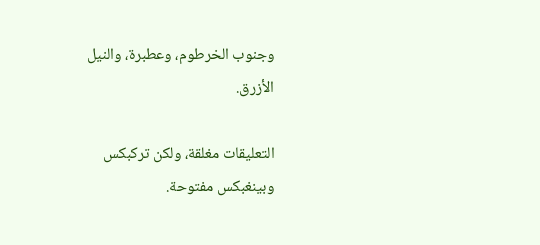وجنوب الخرطوم، وعطبرة، والنيل الأزرق.

التعليقات مغلقة، ولكن تركبكس وبينغبكس مفتوحة.